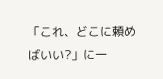「これ、どこに頼めばいい?」に一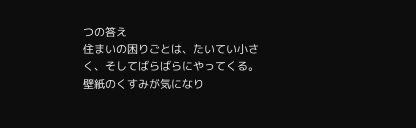つの答え
住まいの困りごとは、たいてい小さく、そしてばらばらにやってくる。壁紙のくすみが気になり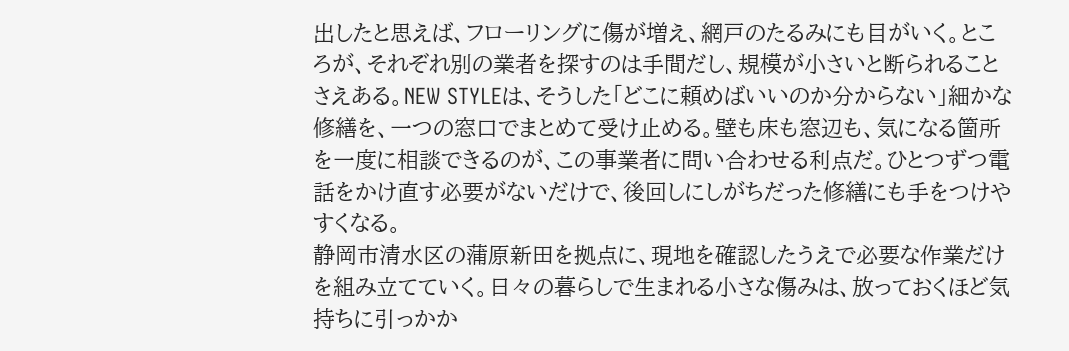出したと思えば、フローリングに傷が増え、網戸のたるみにも目がいく。ところが、それぞれ別の業者を探すのは手間だし、規模が小さいと断られることさえある。NEW STYLEは、そうした「どこに頼めばいいのか分からない」細かな修繕を、一つの窓口でまとめて受け止める。壁も床も窓辺も、気になる箇所を一度に相談できるのが、この事業者に問い合わせる利点だ。ひとつずつ電話をかけ直す必要がないだけで、後回しにしがちだった修繕にも手をつけやすくなる。
静岡市清水区の蒲原新田を拠点に、現地を確認したうえで必要な作業だけを組み立てていく。日々の暮らしで生まれる小さな傷みは、放っておくほど気持ちに引っかか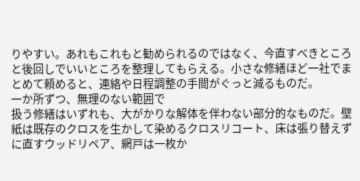りやすい。あれもこれもと勧められるのではなく、今直すべきところと後回しでいいところを整理してもらえる。小さな修繕ほど一社でまとめて頼めると、連絡や日程調整の手間がぐっと減るものだ。
一か所ずつ、無理のない範囲で
扱う修繕はいずれも、大がかりな解体を伴わない部分的なものだ。壁紙は既存のクロスを生かして染めるクロスリコート、床は張り替えずに直すウッドリペア、網戸は一枚か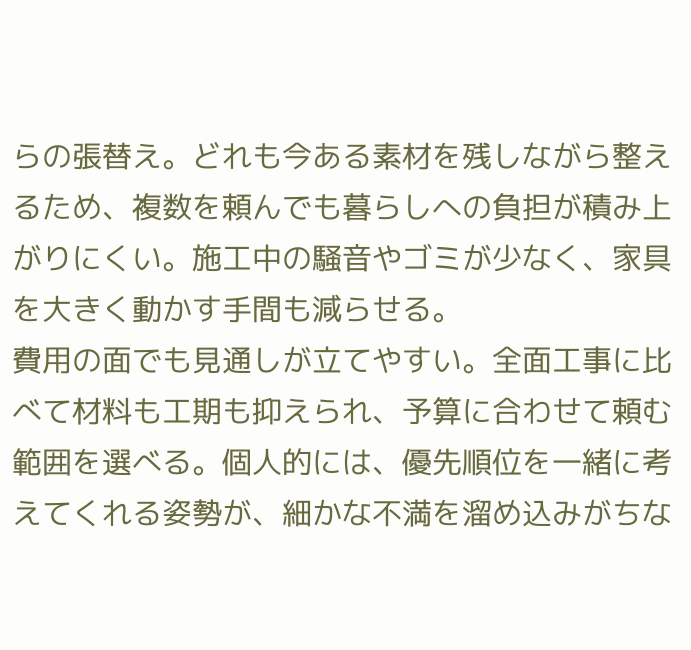らの張替え。どれも今ある素材を残しながら整えるため、複数を頼んでも暮らしへの負担が積み上がりにくい。施工中の騒音やゴミが少なく、家具を大きく動かす手間も減らせる。
費用の面でも見通しが立てやすい。全面工事に比べて材料も工期も抑えられ、予算に合わせて頼む範囲を選べる。個人的には、優先順位を一緒に考えてくれる姿勢が、細かな不満を溜め込みがちな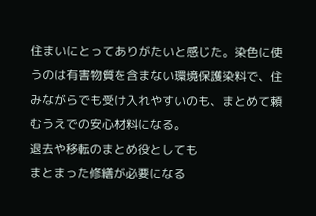住まいにとってありがたいと感じた。染色に使うのは有害物質を含まない環境保護染料で、住みながらでも受け入れやすいのも、まとめて頼むうえでの安心材料になる。
退去や移転のまとめ役としても
まとまった修繕が必要になる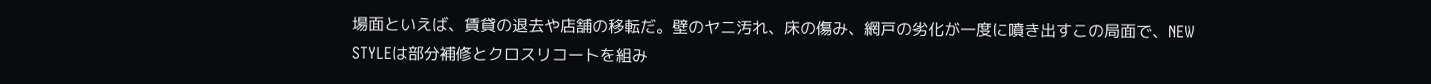場面といえば、賃貸の退去や店舗の移転だ。壁のヤニ汚れ、床の傷み、網戸の劣化が一度に噴き出すこの局面で、NEW STYLEは部分補修とクロスリコートを組み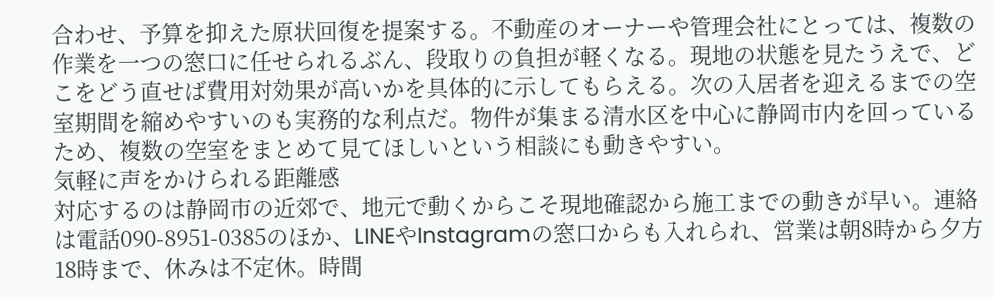合わせ、予算を抑えた原状回復を提案する。不動産のオーナーや管理会社にとっては、複数の作業を一つの窓口に任せられるぶん、段取りの負担が軽くなる。現地の状態を見たうえで、どこをどう直せば費用対効果が高いかを具体的に示してもらえる。次の入居者を迎えるまでの空室期間を縮めやすいのも実務的な利点だ。物件が集まる清水区を中心に静岡市内を回っているため、複数の空室をまとめて見てほしいという相談にも動きやすい。
気軽に声をかけられる距離感
対応するのは静岡市の近郊で、地元で動くからこそ現地確認から施工までの動きが早い。連絡は電話090-8951-0385のほか、LINEやInstagramの窓口からも入れられ、営業は朝8時から夕方18時まで、休みは不定休。時間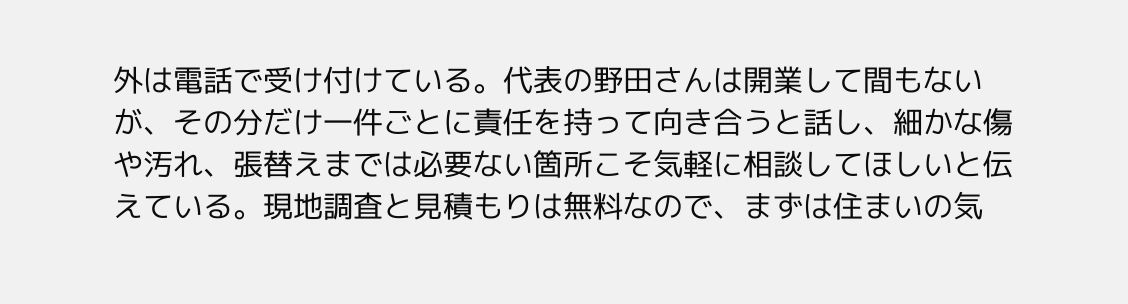外は電話で受け付けている。代表の野田さんは開業して間もないが、その分だけ一件ごとに責任を持って向き合うと話し、細かな傷や汚れ、張替えまでは必要ない箇所こそ気軽に相談してほしいと伝えている。現地調査と見積もりは無料なので、まずは住まいの気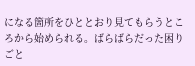になる箇所をひととおり見てもらうところから始められる。ばらばらだった困りごと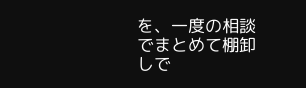を、一度の相談でまとめて棚卸しで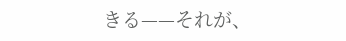きる——それが、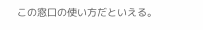この窓口の使い方だといえる。